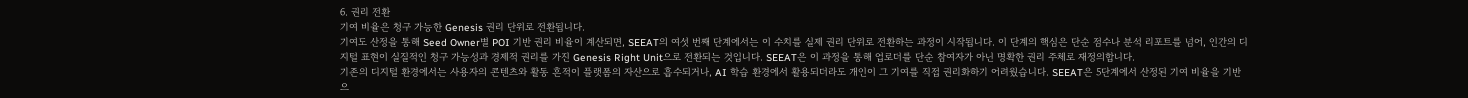6. 권리 전환
기여 비율은 청구 가능한 Genesis 권리 단위로 전환됩니다.
기여도 산정을 통해 Seed Owner별 POI 기반 권리 비율이 계산되면, SEEAT의 여섯 번째 단계에서는 이 수치를 실제 권리 단위로 전환하는 과정이 시작됩니다. 이 단계의 핵심은 단순 점수나 분석 리포트를 넘어, 인간의 디지털 표현이 실질적인 청구 가능성과 경제적 권리를 가진 Genesis Right Unit으로 전환되는 것입니다. SEEAT은 이 과정을 통해 업로더를 단순 참여자가 아닌 명확한 권리 주체로 재정의합니다.
기존의 디지털 환경에서는 사용자의 콘텐츠와 활동 흔적이 플랫폼의 자산으로 흡수되거나, AI 학습 환경에서 활용되더라도 개인이 그 기여를 직접 권리화하기 어려웠습니다. SEEAT은 5단계에서 산정된 기여 비율을 기반으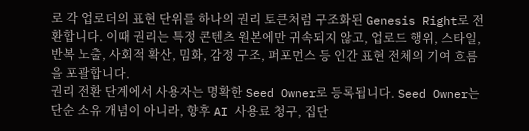로 각 업로더의 표현 단위를 하나의 권리 토큰처럼 구조화된 Genesis Right로 전환합니다. 이때 권리는 특정 콘텐츠 원본에만 귀속되지 않고, 업로드 행위, 스타일, 반복 노출, 사회적 확산, 밈화, 감정 구조, 퍼포먼스 등 인간 표현 전체의 기여 흐름을 포괄합니다.
권리 전환 단계에서 사용자는 명확한 Seed Owner로 등록됩니다. Seed Owner는 단순 소유 개념이 아니라, 향후 AI 사용료 청구, 집단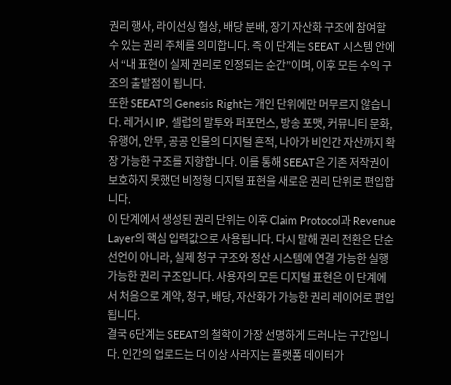권리 행사, 라이선싱 협상, 배당 분배, 장기 자산화 구조에 참여할 수 있는 권리 주체를 의미합니다. 즉 이 단계는 SEEAT 시스템 안에서 “내 표현이 실제 권리로 인정되는 순간”이며, 이후 모든 수익 구조의 출발점이 됩니다.
또한 SEEAT의 Genesis Right는 개인 단위에만 머무르지 않습니다. 레거시 IP, 셀럽의 말투와 퍼포먼스, 방송 포맷, 커뮤니티 문화, 유행어, 안무, 공공 인물의 디지털 흔적, 나아가 비인간 자산까지 확장 가능한 구조를 지향합니다. 이를 통해 SEEAT은 기존 저작권이 보호하지 못했던 비정형 디지털 표현을 새로운 권리 단위로 편입합니다.
이 단계에서 생성된 권리 단위는 이후 Claim Protocol과 Revenue Layer의 핵심 입력값으로 사용됩니다. 다시 말해 권리 전환은 단순 선언이 아니라, 실제 청구 구조와 정산 시스템에 연결 가능한 실행 가능한 권리 구조입니다. 사용자의 모든 디지털 표현은 이 단계에서 처음으로 계약, 청구, 배당, 자산화가 가능한 권리 레이어로 편입됩니다.
결국 6단계는 SEEAT의 철학이 가장 선명하게 드러나는 구간입니다. 인간의 업로드는 더 이상 사라지는 플랫폼 데이터가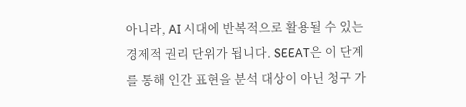아니라, AI 시대에 반복적으로 활용될 수 있는 경제적 권리 단위가 됩니다. SEEAT은 이 단계를 통해 인간 표현을 분석 대상이 아닌 청구 가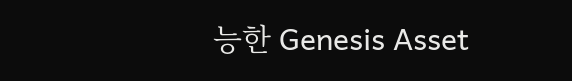능한 Genesis Asset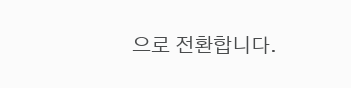으로 전환합니다.